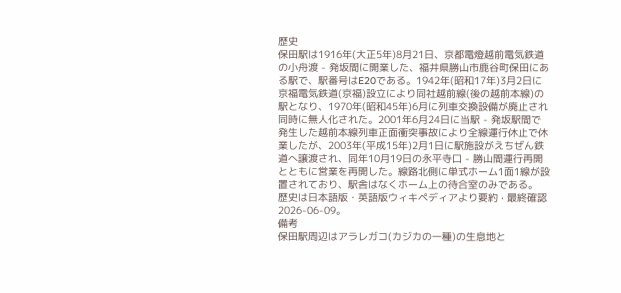歴史
保田駅は1916年(大正5年)8月21日、京都電燈越前電気鉄道の小舟渡 - 発坂間に開業した、福井県勝山市鹿谷町保田にある駅で、駅番号はE20である。1942年(昭和17年)3月2日に京福電気鉄道(京福)設立により同社越前線(後の越前本線)の駅となり、1970年(昭和45年)6月に列車交換設備が廃止され同時に無人化された。2001年6月24日に当駅 - 発坂駅間で発生した越前本線列車正面衝突事故により全線運行休止で休業したが、2003年(平成15年)2月1日に駅施設がえちぜん鉄道へ譲渡され、同年10月19日の永平寺口 - 勝山間運行再開とともに営業を再開した。線路北側に単式ホーム1面1線が設置されており、駅舎はなくホーム上の待合室のみである。
歴史は日本語版・英語版ウィキペディアより要約 · 最終確認 2026-06-09。
備考
保田駅周辺はアラレガコ(カジカの一種)の生息地と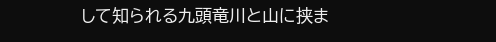して知られる九頭竜川と山に挟ま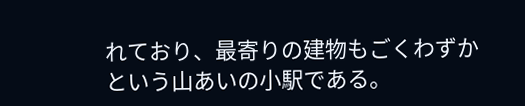れており、最寄りの建物もごくわずかという山あいの小駅である。